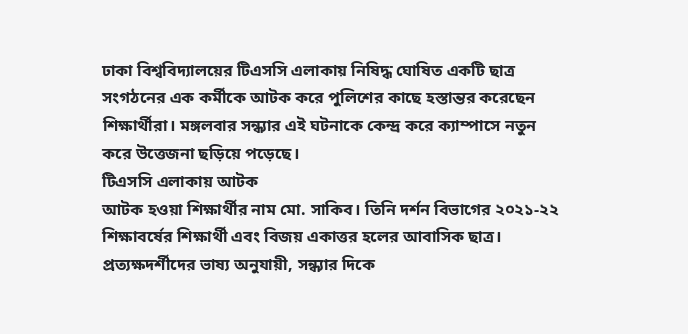ঢাকা বিশ্ববিদ্যালয়ের টিএসসি এলাকায় নিষিদ্ধ ঘোষিত একটি ছাত্র সংগঠনের এক কর্মীকে আটক করে পুলিশের কাছে হস্তান্তর করেছেন শিক্ষার্থীরা। মঙ্গলবার সন্ধ্যার এই ঘটনাকে কেন্দ্র করে ক্যাম্পাসে নতুন করে উত্তেজনা ছড়িয়ে পড়েছে।
টিএসসি এলাকায় আটক
আটক হওয়া শিক্ষার্থীর নাম মো. সাকিব। তিনি দর্শন বিভাগের ২০২১-২২ শিক্ষাবর্ষের শিক্ষার্থী এবং বিজয় একাত্তর হলের আবাসিক ছাত্র। প্রত্যক্ষদর্শীদের ভাষ্য অনুযায়ী, সন্ধ্যার দিকে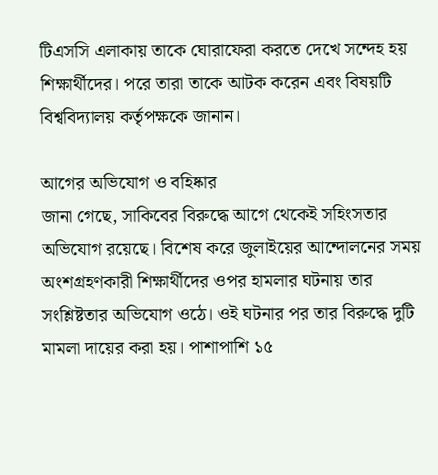টিএসসি এলাকায় তাকে ঘোরাফেরা করতে দেখে সন্দেহ হয় শিক্ষার্থীদের। পরে তারা তাকে আটক করেন এবং বিষয়টি বিশ্ববিদ্যালয় কর্তৃপক্ষকে জানান।

আগের অভিযোগ ও বহিষ্কার
জানা গেছে, সাকিবের বিরুদ্ধে আগে থেকেই সহিংসতার অভিযোগ রয়েছে। বিশেষ করে জুলাইয়ের আন্দোলনের সময় অংশগ্রহণকারী শিক্ষার্থীদের ওপর হামলার ঘটনায় তার সংশ্লিষ্টতার অভিযোগ ওঠে। ওই ঘটনার পর তার বিরুদ্ধে দুটি মামলা দায়ের করা হয়। পাশাপাশি ১৫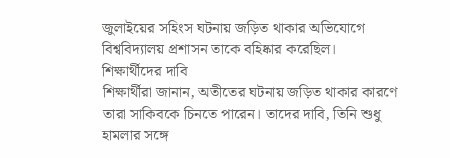জুলাইয়ের সহিংস ঘটনায় জড়িত থাকার অভিযোগে বিশ্ববিদ্যালয় প্রশাসন তাকে বহিষ্কার করেছিল।
শিক্ষার্থীদের দাবি
শিক্ষার্থীরা জানান, অতীতের ঘটনায় জড়িত থাকার কারণে তারা সাকিবকে চিনতে পারেন। তাদের দাবি, তিনি শুধু হামলার সঙ্গে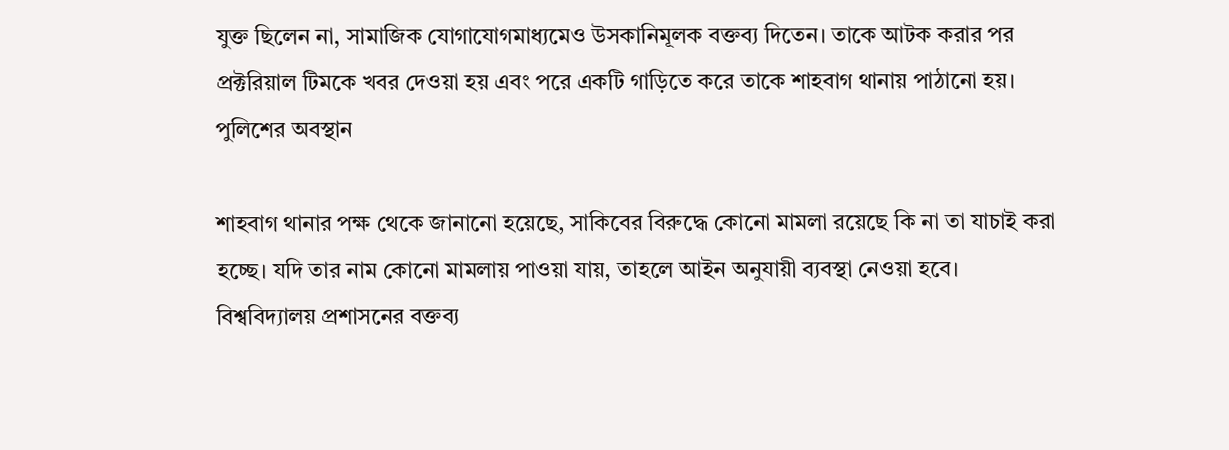যুক্ত ছিলেন না, সামাজিক যোগাযোগমাধ্যমেও উসকানিমূলক বক্তব্য দিতেন। তাকে আটক করার পর প্রক্টরিয়াল টিমকে খবর দেওয়া হয় এবং পরে একটি গাড়িতে করে তাকে শাহবাগ থানায় পাঠানো হয়।
পুলিশের অবস্থান

শাহবাগ থানার পক্ষ থেকে জানানো হয়েছে, সাকিবের বিরুদ্ধে কোনো মামলা রয়েছে কি না তা যাচাই করা হচ্ছে। যদি তার নাম কোনো মামলায় পাওয়া যায়, তাহলে আইন অনুযায়ী ব্যবস্থা নেওয়া হবে।
বিশ্ববিদ্যালয় প্রশাসনের বক্তব্য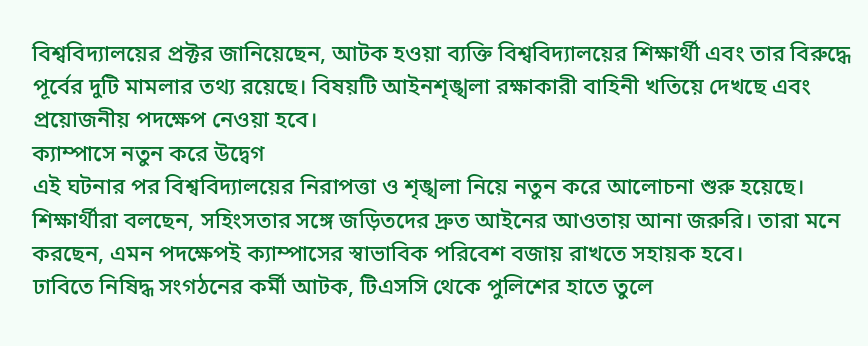বিশ্ববিদ্যালয়ের প্রক্টর জানিয়েছেন, আটক হওয়া ব্যক্তি বিশ্ববিদ্যালয়ের শিক্ষার্থী এবং তার বিরুদ্ধে পূর্বের দুটি মামলার তথ্য রয়েছে। বিষয়টি আইনশৃঙ্খলা রক্ষাকারী বাহিনী খতিয়ে দেখছে এবং প্রয়োজনীয় পদক্ষেপ নেওয়া হবে।
ক্যাম্পাসে নতুন করে উদ্বেগ
এই ঘটনার পর বিশ্ববিদ্যালয়ের নিরাপত্তা ও শৃঙ্খলা নিয়ে নতুন করে আলোচনা শুরু হয়েছে। শিক্ষার্থীরা বলছেন, সহিংসতার সঙ্গে জড়িতদের দ্রুত আইনের আওতায় আনা জরুরি। তারা মনে করছেন, এমন পদক্ষেপই ক্যাম্পাসের স্বাভাবিক পরিবেশ বজায় রাখতে সহায়ক হবে।
ঢাবিতে নিষিদ্ধ সংগঠনের কর্মী আটক, টিএসসি থেকে পুলিশের হাতে তুলে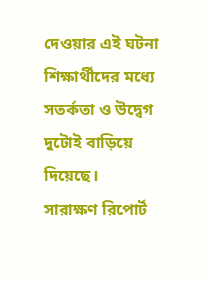দেওয়ার এই ঘটনা শিক্ষার্থীদের মধ্যে সতর্কতা ও উদ্বেগ দুটোই বাড়িয়ে দিয়েছে।
সারাক্ষণ রিপোর্ট